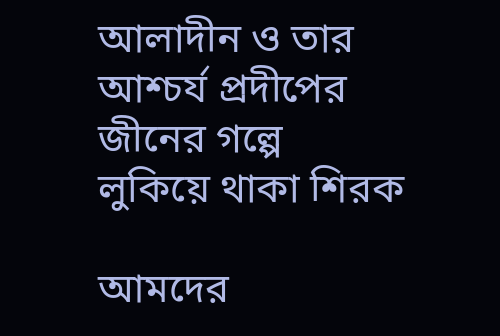আলাদীন ও তার আশ্চর্য প্রদীপের জীনের গল্পে লুকিয়ে থাকা শিরক

আমদের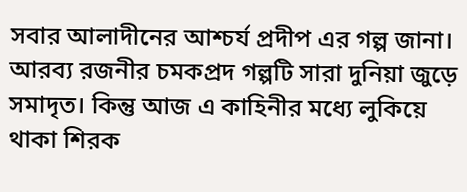সবার আলাদীনের আশ্চর্য প্রদীপ এর গল্প জানা। আরব্য রজনীর চমকপ্রদ গল্পটি সারা দুনিয়া জুড়ে সমাদৃত। কিন্তু আজ এ কাহিনীর মধ্যে লুকিয়ে থাকা শিরক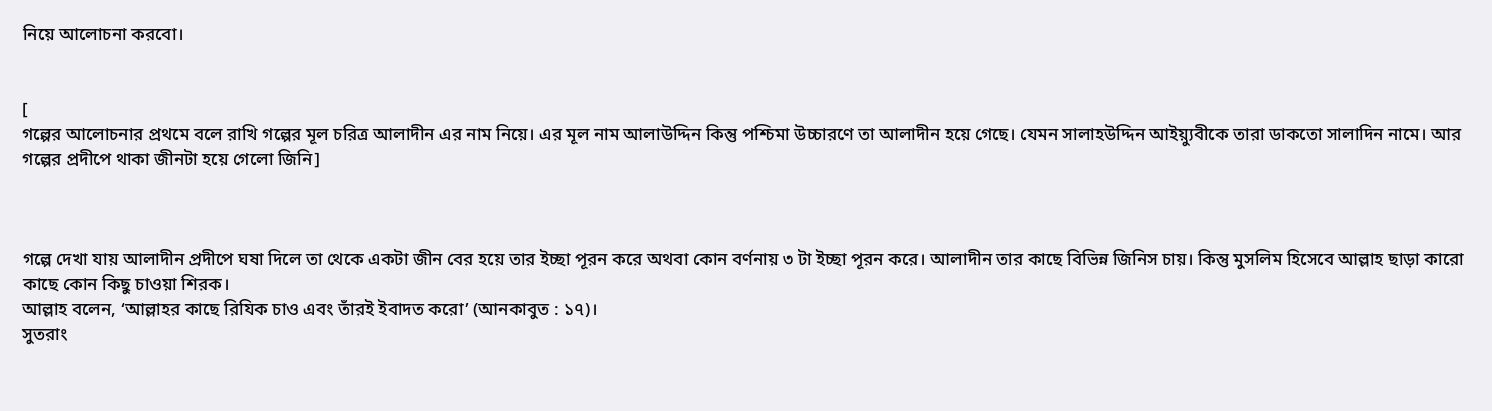নিয়ে আলোচনা করবো।


[
গল্পের আলোচনার প্রথমে বলে রাখি গল্পের মূল চরিত্র আলাদীন এর নাম নিয়ে। এর মূল নাম আলাউদ্দিন কিন্তু পশ্চিমা উচ্চারণে তা আলাদীন হয়ে গেছে। যেমন সালাহউদ্দিন আইয়্যুবীকে তারা ডাকতো সালাদিন নামে। আর গল্পের প্রদীপে থাকা জীনটা হয়ে গেলো জিনি]



গল্পে দেখা যায় আলাদীন প্রদীপে ঘষা দিলে তা থেকে একটা জীন বের হয়ে তার ইচ্ছা পূরন করে অথবা কোন বর্ণনায় ৩ টা ইচ্ছা পূরন করে। আলাদীন তার কাছে বিভিন্ন জিনিস চায়। কিন্তু মুসলিম হিসেবে আল্লাহ ছাড়া কারো কাছে কোন কিছু চাওয়া শিরক।
আল্লাহ বলেন, ‘আল্লাহর কাছে রিযিক চাও এবং তাঁরই ইবাদত করো’ (আনকাবুত : ১৭)।
সুতরাং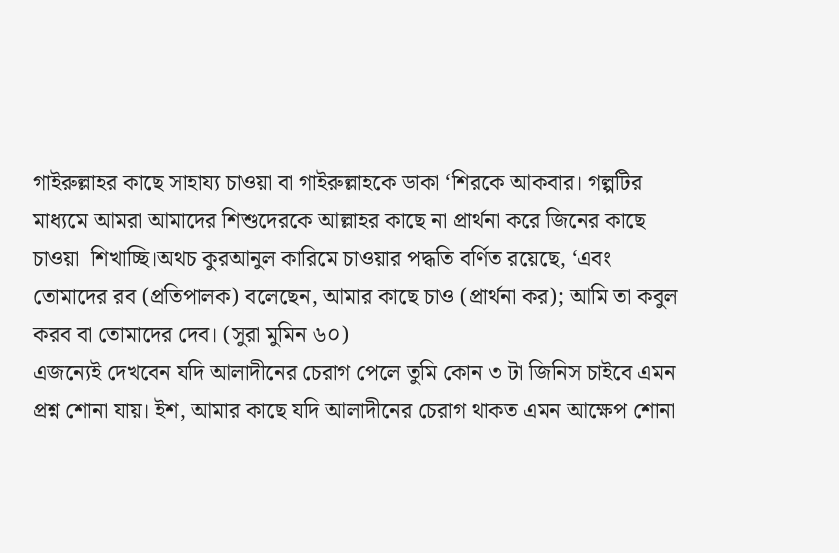গাইরুল্লাহর কাছে সাহায্য চাওয়া বা গাইরুল্লাহকে ডাকা ‘শিরকে আকবার। গল্পটির মাধ্যমে আমরা আমাদের শিশুদেরকে আল্লাহর কাছে না প্রার্থনা করে জিনের কাছে চাওয়া  শিখাচ্ছি।অথচ কুরআনুল কারিমে চাওয়ার পদ্ধতি বর্ণিত রয়েছে, ‘এবং তোমাদের রব (প্রতিপালক) বলেছেন, আমার কাছে চাও (প্রার্থনা কর); আমি তা কবুল করব বা তোমাদের দেব। (সুরা মুমিন ৬০)
এজন্যেই দেখবেন যদি আলাদীনের চেরাগ পেলে তুমি কোন ৩ টা জিনিস চাইবে এমন প্রশ্ন শোনা যায়। ইশ, আমার কাছে যদি আলাদীনের চেরাগ থাকত এমন আক্ষেপ শোনা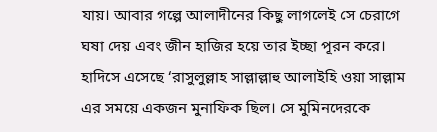যায়। আবার গল্পে আলাদীনের কিছু লাগলেই সে চেরাগে ঘষা দেয় এবং জীন হাজির হয়ে তার ইচ্ছা পূরন করে।  হাদিসে এসেছে ‘রাসুলুল্লাহ সাল্লাল্লাহু আলাইহি ওয়া সাল্লাম এর সময়ে একজন মুনাফিক ছিল। সে মুমিনদেরকে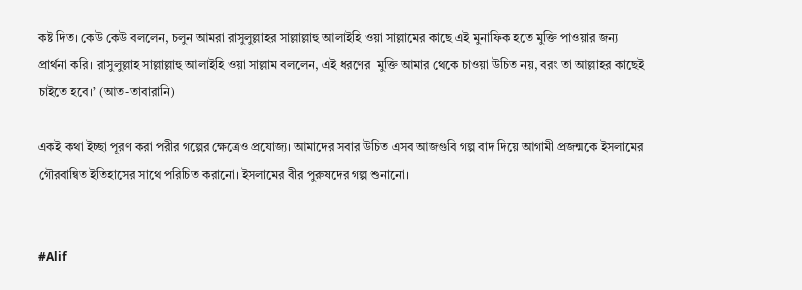কষ্ট দিত। কেউ কেউ বললেন, চলুন আমরা রাসুলুল্লাহর সাল্লাল্লাহু আলাইহি ওয়া সাল্লামের কাছে এই মুনাফিক হতে মুক্তি পাওয়ার জন্য প্রার্থনা করি। রাসুলুল্লাহ সাল্লাল্লাহু আলাইহি ওয়া সাল্লাম বললেন, এই ধরণের  মুক্তি আমার থেকে চাওয়া উচিত নয়, বরং তা আল্লাহর কাছেই চাইতে হবে।’ (আত-তাবারানি)

একই কথা ইচ্ছা পূরণ করা পরীর গল্পের ক্ষেত্রেও প্রযোজ্য। আমাদের সবার উচিত এসব আজগুবি গল্প বাদ দিয়ে আগামী প্রজন্মকে ইসলামের গৌরবান্বিত ইতিহাসের সাথে পরিচিত করানো। ইসলামের বীর পুরুষদের গল্প শুনানো।


#Alif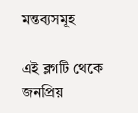মন্তব্যসমূহ

এই ব্লগটি থেকে জনপ্রিয়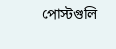পোস্টগুলি